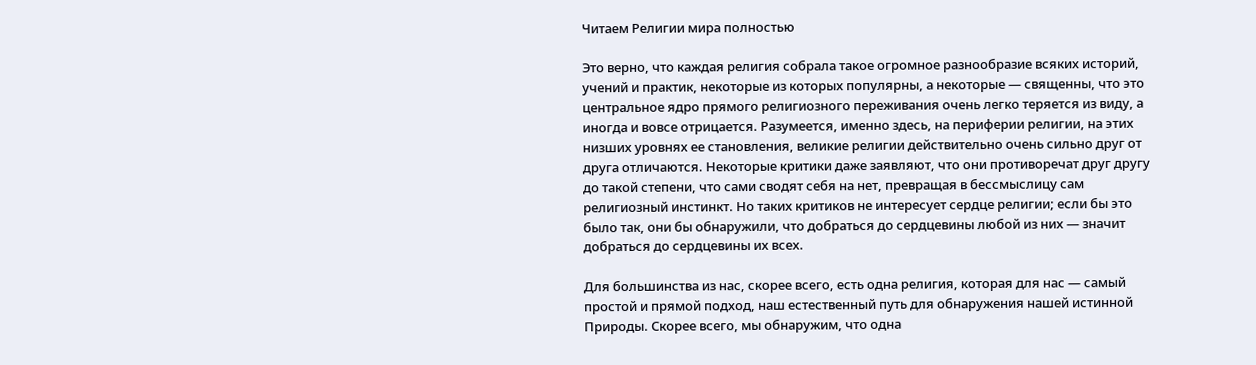Читаем Религии мира полностью

Это верно, что каждая религия собрала такое огромное разнообразие всяких историй, учений и практик, некоторые из которых популярны, а некоторые — священны, что это центральное ядро прямого религиозного переживания очень легко теряется из виду, а иногда и вовсе отрицается. Разумеется, именно здесь, на периферии религии, на этих низших уровнях ее становления, великие религии действительно очень сильно друг от друга отличаются. Некоторые критики даже заявляют, что они противоречат друг другу до такой степени, что сами сводят себя на нет, превращая в бессмыслицу сам религиозный инстинкт. Но таких критиков не интересует сердце религии; если бы это было так, они бы обнаружили, что добраться до сердцевины любой из них — значит добраться до сердцевины их всех.

Для большинства из нас, скорее всего, есть одна религия, которая для нас — самый простой и прямой подход, наш естественный путь для обнаружения нашей истинной Природы. Скорее всего, мы обнаружим, что одна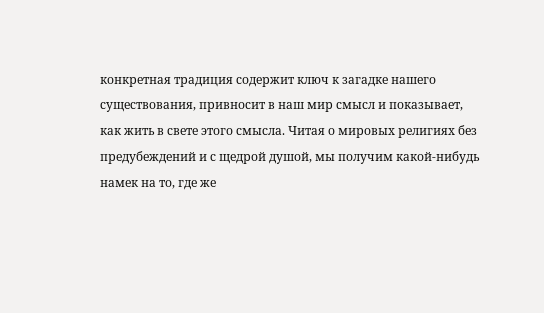конкретная традиция содержит ключ к загадке нашего существования, привносит в наш мир смысл и показывает, как жить в свете этого смысла. Читая о мировых религиях без предубеждений и с щедрой душой, мы получим какой-нибудь намек на то, где же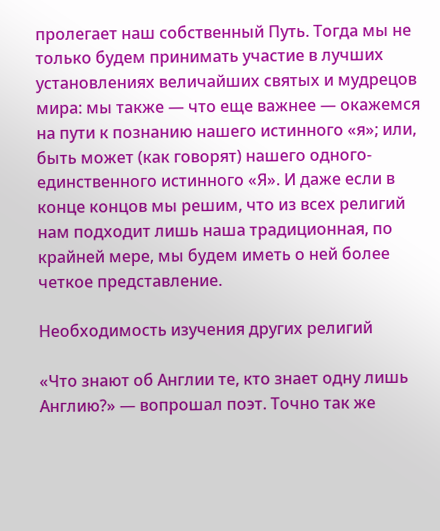пролегает наш собственный Путь. Тогда мы не только будем принимать участие в лучших установлениях величайших святых и мудрецов мира: мы также — что еще важнее — окажемся на пути к познанию нашего истинного «я»; или, быть может (как говорят) нашего одного-единственного истинного «Я». И даже если в конце концов мы решим, что из всех религий нам подходит лишь наша традиционная, по крайней мере, мы будем иметь о ней более четкое представление.

Необходимость изучения других религий

«Что знают об Англии те, кто знает одну лишь Англию?» — вопрошал поэт. Точно так же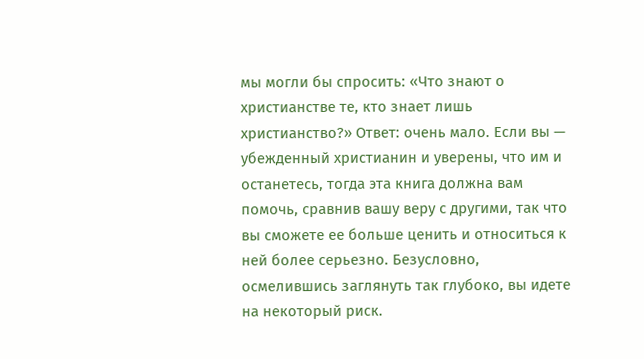мы могли бы спросить: «Что знают о христианстве те, кто знает лишь христианство?» Ответ: очень мало. Если вы — убежденный христианин и уверены, что им и останетесь, тогда эта книга должна вам помочь, сравнив вашу веру с другими, так что вы сможете ее больше ценить и относиться к ней более серьезно. Безусловно, осмелившись заглянуть так глубоко, вы идете на некоторый риск.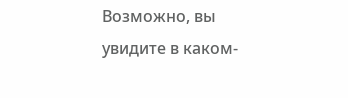Возможно, вы увидите в каком-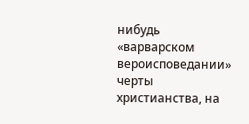нибудь «варварском вероисповедании» черты христианства, на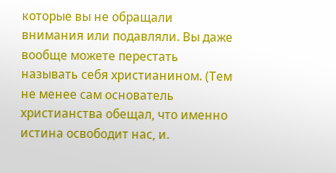которые вы не обращали внимания или подавляли. Вы даже вообще можете перестать называть себя христианином. (Тем не менее сам основатель христианства обещал, что именно истина освободит нас, и.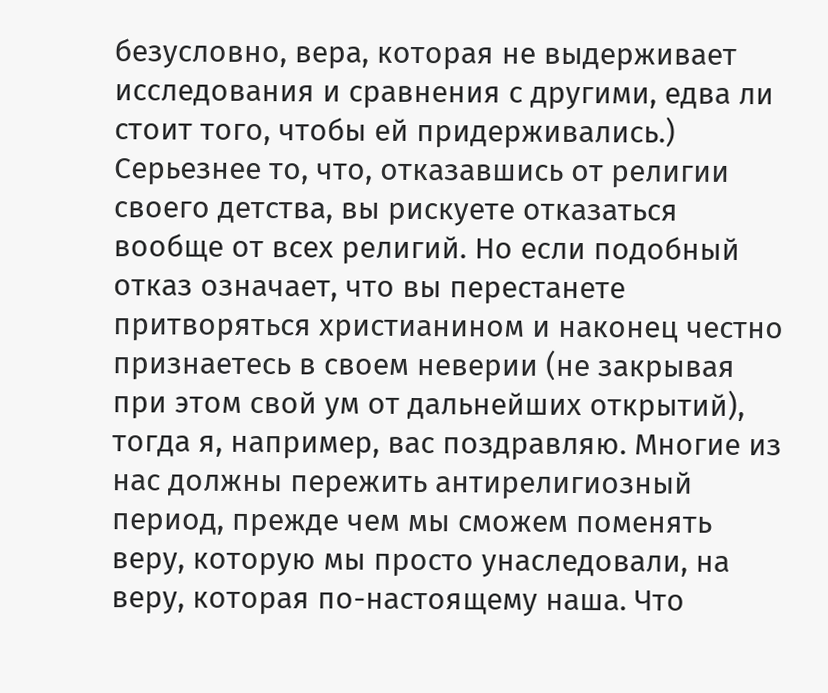безусловно, вера, которая не выдерживает исследования и сравнения с другими, едва ли стоит того, чтобы ей придерживались.) Серьезнее то, что, отказавшись от религии своего детства, вы рискуете отказаться вообще от всех религий. Но если подобный отказ означает, что вы перестанете притворяться христианином и наконец честно признаетесь в своем неверии (не закрывая при этом свой ум от дальнейших открытий), тогда я, например, вас поздравляю. Многие из нас должны пережить антирелигиозный период, прежде чем мы сможем поменять веру, которую мы просто унаследовали, на веру, которая по-настоящему наша. Что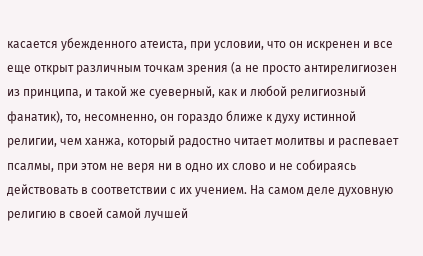касается убежденного атеиста, при условии, что он искренен и все еще открыт различным точкам зрения (а не просто антирелигиозен из принципа, и такой же суеверный, как и любой религиозный фанатик), то, несомненно, он гораздо ближе к духу истинной религии, чем ханжа, который радостно читает молитвы и распевает псалмы, при этом не веря ни в одно их слово и не собираясь действовать в соответствии с их учением. На самом деле духовную религию в своей самой лучшей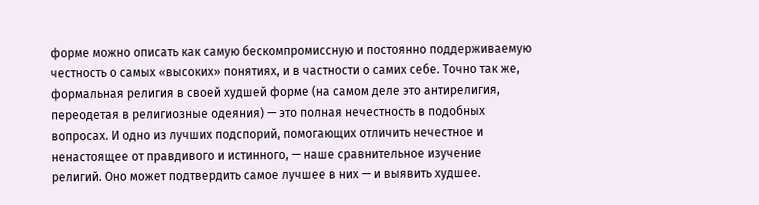форме можно описать как самую бескомпромиссную и постоянно поддерживаемую честность о самых «высоких» понятиях, и в частности о самих себе. Точно так же, формальная религия в своей худшей форме (на самом деле это антирелигия, переодетая в религиозные одеяния) — это полная нечестность в подобных вопросах. И одно из лучших подспорий, помогающих отличить нечестное и ненастоящее от правдивого и истинного, — наше сравнительное изучение религий. Оно может подтвердить самое лучшее в них — и выявить худшее.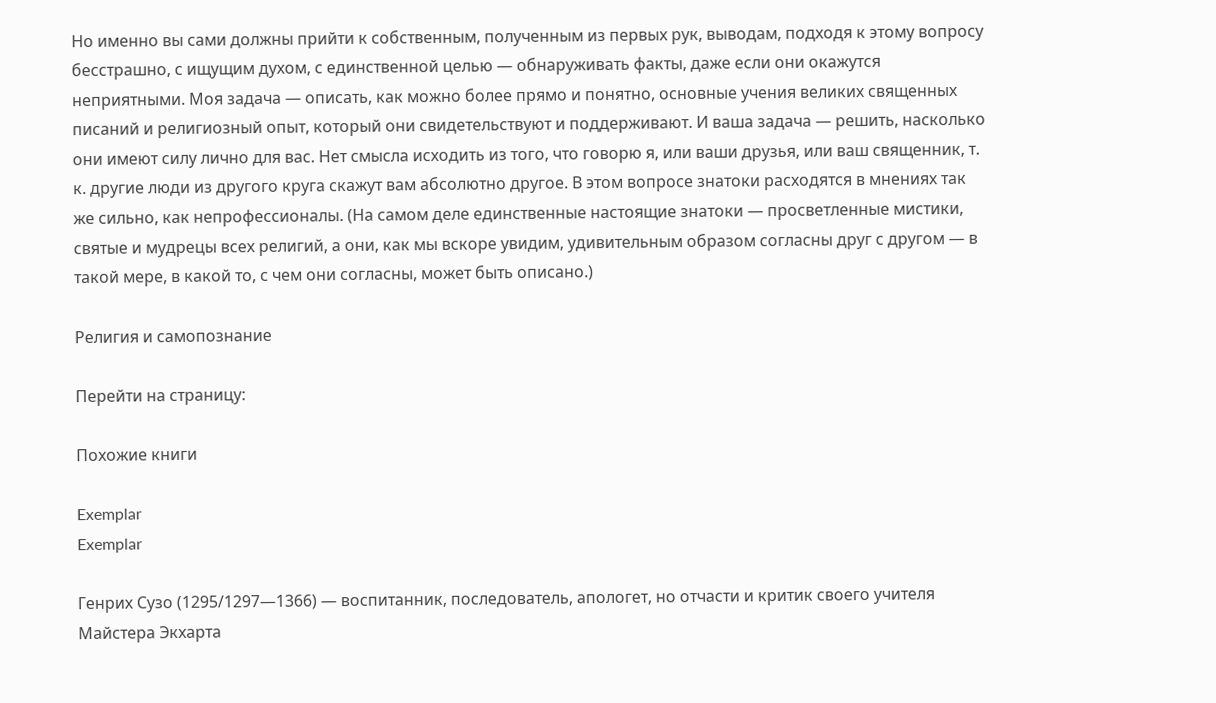Но именно вы сами должны прийти к собственным, полученным из первых рук, выводам, подходя к этому вопросу бесстрашно, с ищущим духом, с единственной целью — обнаруживать факты, даже если они окажутся неприятными. Моя задача — описать, как можно более прямо и понятно, основные учения великих священных писаний и религиозный опыт, который они свидетельствуют и поддерживают. И ваша задача — решить, насколько они имеют силу лично для вас. Нет смысла исходить из того, что говорю я, или ваши друзья, или ваш священник, т. к. другие люди из другого круга скажут вам абсолютно другое. В этом вопросе знатоки расходятся в мнениях так же сильно, как непрофессионалы. (На самом деле единственные настоящие знатоки — просветленные мистики, святые и мудрецы всех религий, а они, как мы вскоре увидим, удивительным образом согласны друг с другом — в такой мере, в какой то, с чем они согласны, может быть описано.)

Религия и самопознание

Перейти на страницу:

Похожие книги

Exemplar
Exemplar

Генрих Сузо (1295/1297—1366) — воспитанник, последователь, апологет, но отчасти и критик своего учителя Майстера Экхарта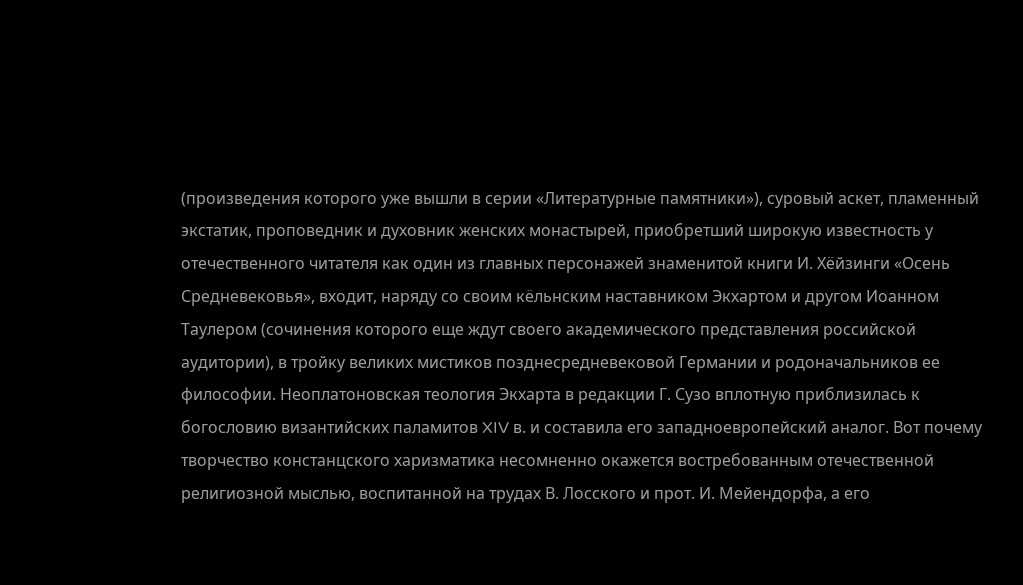(произведения которого уже вышли в серии «Литературные памятники»), суровый аскет, пламенный экстатик, проповедник и духовник женских монастырей, приобретший широкую известность у отечественного читателя как один из главных персонажей знаменитой книги И. Хёйзинги «Осень Средневековья», входит, наряду со своим кёльнским наставником Экхартом и другом Иоанном Таулером (сочинения которого еще ждут своего академического представления российской аудитории), в тройку великих мистиков позднесредневековой Германии и родоначальников ее философии. Неоплатоновская теология Экхарта в редакции Г. Сузо вплотную приблизилась к богословию византийских паламитов XIV в. и составила его западноевропейский аналог. Вот почему творчество констанцского харизматика несомненно окажется востребованным отечественной религиозной мыслью, воспитанной на трудах В. Лосского и прот. И. Мейендорфа, а его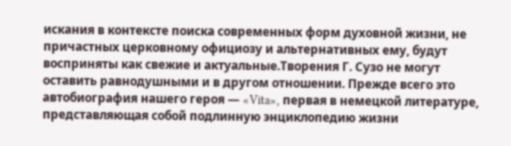искания в контексте поиска современных форм духовной жизни, не причастных церковному официозу и альтернативных ему, будут восприняты как свежие и актуальные.Творения Г. Сузо не могут оставить равнодушными и в другом отношении. Прежде всего это автобиография нашего героя — «Vita», первая в немецкой литературе, представляющая собой подлинную энциклопедию жизни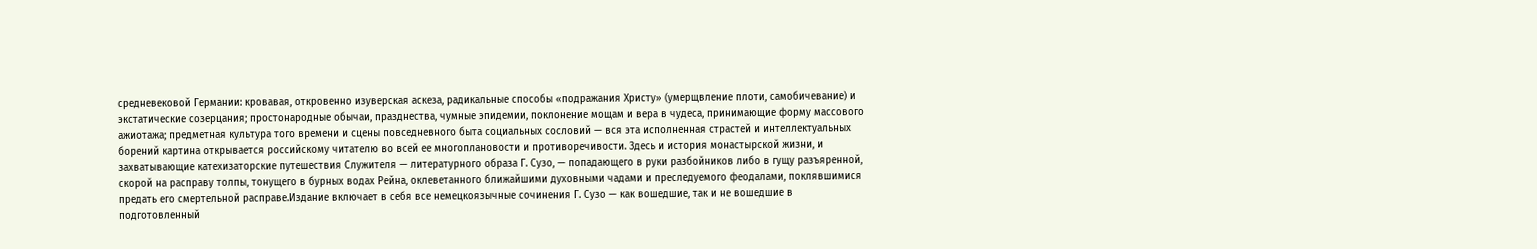средневековой Германии: кровавая, откровенно изуверская аскеза, радикальные способы «подражания Христу» (умерщвление плоти, самобичевание) и экстатические созерцания; простонародные обычаи, празднества, чумные эпидемии, поклонение мощам и вера в чудеса, принимающие форму массового ажиотажа; предметная культура того времени и сцены повседневного быта социальных сословий — вся эта исполненная страстей и интеллектуальных борений картина открывается российскому читателю во всей ее многоплановости и противоречивости. Здесь и история монастырской жизни, и захватывающие катехизаторские путешествия Служителя — литературного образа Г. Сузо, — попадающего в руки разбойников либо в гущу разъяренной, скорой на расправу толпы, тонущего в бурных водах Рейна, оклеветанного ближайшими духовными чадами и преследуемого феодалами, поклявшимися предать его смертельной расправе.Издание включает в себя все немецкоязычные сочинения Г. Сузо — как вошедшие, так и не вошедшие в подготовленный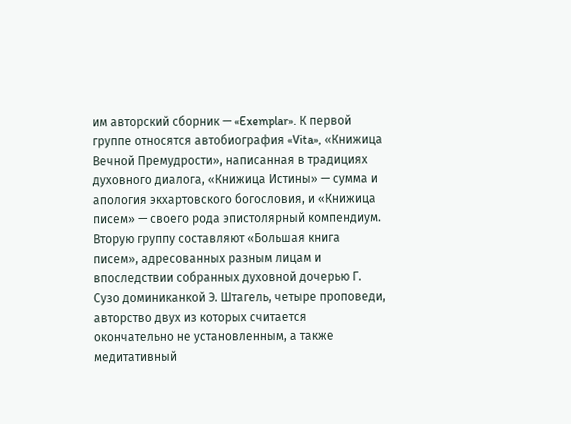им авторский сборник — «Exemplar». К первой группе относятся автобиография «Vita», «Книжица Вечной Премудрости», написанная в традициях духовного диалога, «Книжица Истины» — сумма и апология экхартовского богословия, и «Книжица писем» — своего рода эпистолярный компендиум. Вторую группу составляют «Большая книга писем», адресованных разным лицам и впоследствии собранных духовной дочерью Г. Сузо доминиканкой Э. Штагель, четыре проповеди, авторство двух из которых считается окончательно не установленным, а также медитативный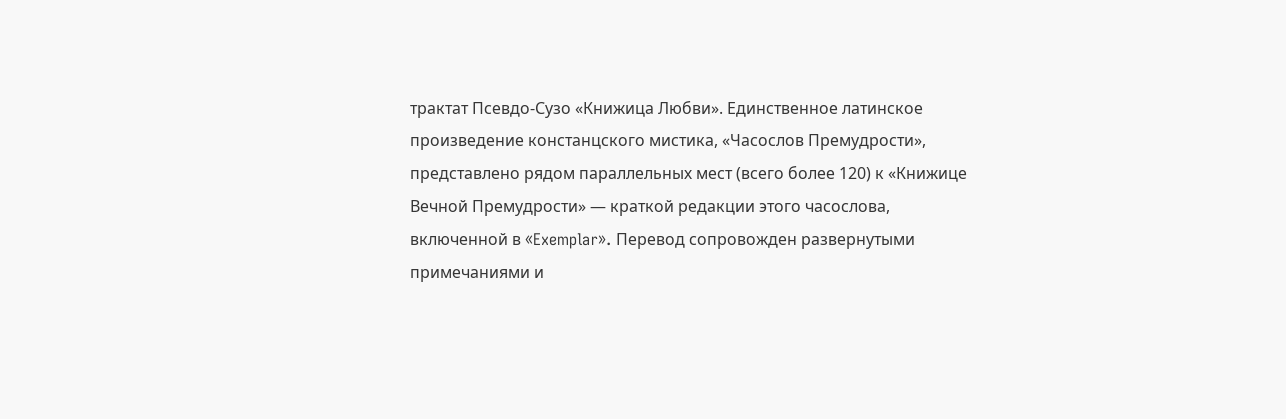трактат Псевдо-Сузо «Книжица Любви». Единственное латинское произведение констанцского мистика, «Часослов Премудрости», представлено рядом параллельных мест (всего более 120) к «Книжице Вечной Премудрости» — краткой редакции этого часослова, включенной в «Exemplar». Перевод сопровожден развернутыми примечаниями и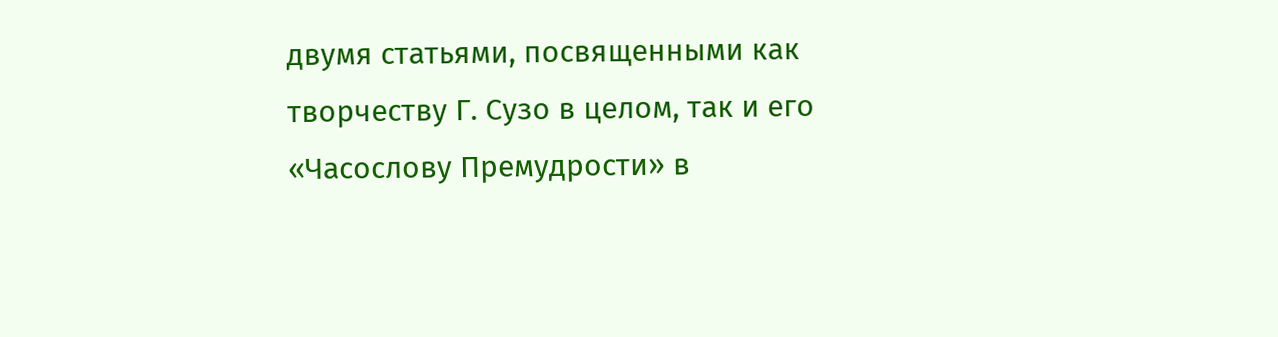двумя статьями, посвященными как творчеству Г. Сузо в целом, так и его «Часослову Премудрости» в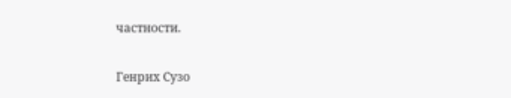частности.

Генрих Сузо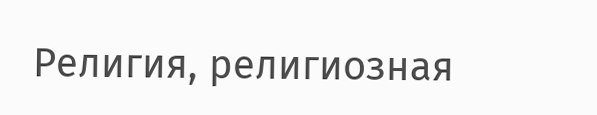Религия, религиозная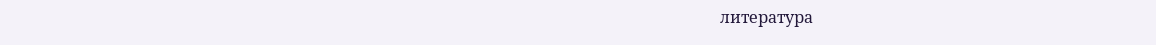литература